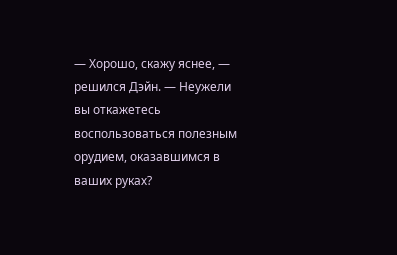— Хорошо, скажу яснее, — решился Дэйн. — Неужели вы откажетесь воспользоваться полезным орудием, оказавшимся в ваших руках?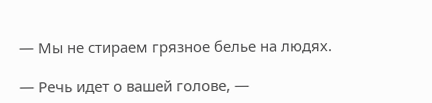— Мы не стираем грязное белье на людях.

— Речь идет о вашей голове, —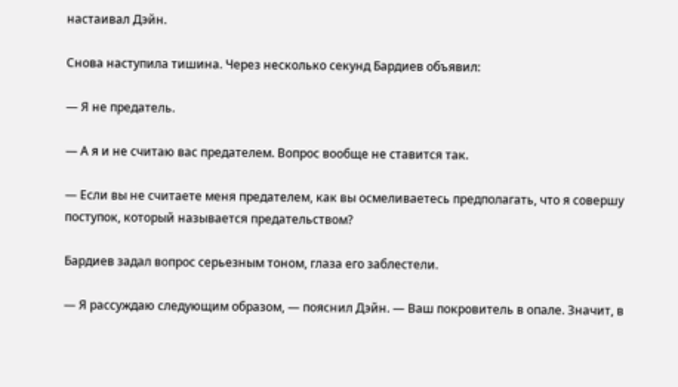настаивал Дэйн.

Снова наступила тишина. Через несколько секунд Бардиев объявил:

— Я не предатель.

— А я и не считаю вас предателем. Вопрос вообще не ставится так.

— Если вы не считаете меня предателем, как вы осмеливаетесь предполагать, что я совершу поступок, который называется предательством?

Бардиев задал вопрос серьезным тоном, глаза его заблестели.

— Я рассуждаю следующим образом, — пояснил Дэйн. — Ваш покровитель в опале. Значит, в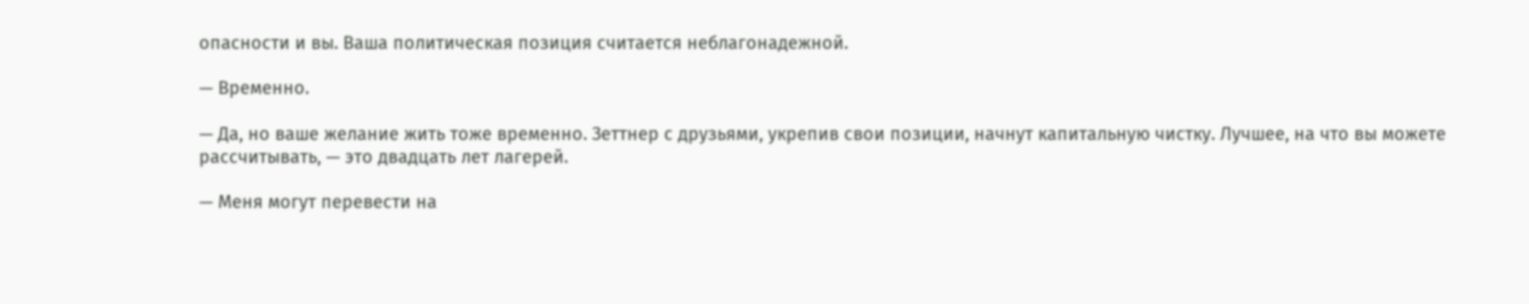опасности и вы. Ваша политическая позиция считается неблагонадежной.

— Временно.

— Да, но ваше желание жить тоже временно. Зеттнер с друзьями, укрепив свои позиции, начнут капитальную чистку. Лучшее, на что вы можете рассчитывать, — это двадцать лет лагерей.

— Меня могут перевести на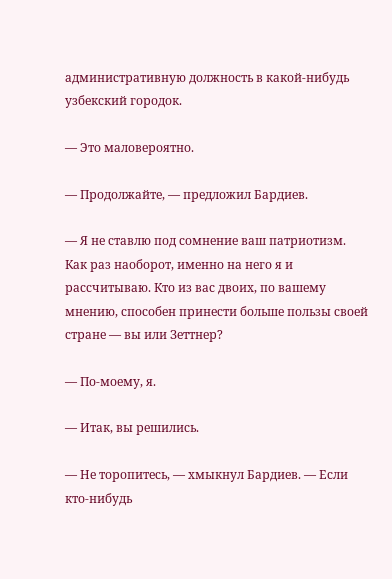административную должность в какой-нибудь узбекский городок.

— Это маловероятно.

— Продолжайте, — предложил Бардиев.

— Я не ставлю под сомнение ваш патриотизм. Как раз наоборот, именно на него я и рассчитываю. Кто из вас двоих, по вашему мнению, способен принести больше пользы своей стране — вы или Зеттнер?

— По-моему, я.

— Итак, вы решились.

— Не торопитесь, — хмыкнул Бардиев. — Если кто-нибудь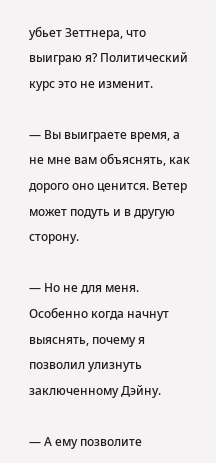убьет Зеттнера, что выиграю я? Политический курс это не изменит.

— Вы выиграете время, а не мне вам объяснять, как дорого оно ценится. Ветер может подуть и в другую сторону.

— Но не для меня. Особенно когда начнут выяснять, почему я позволил улизнуть заключенному Дэйну.

— А ему позволите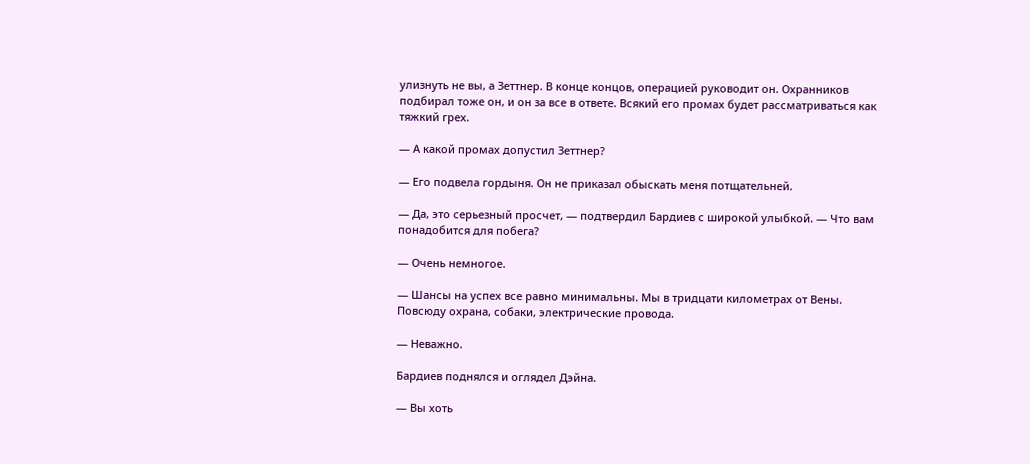улизнуть не вы, а Зеттнер. В конце концов, операцией руководит он. Охранников подбирал тоже он, и он за все в ответе. Всякий его промах будет рассматриваться как тяжкий грех.

— А какой промах допустил Зеттнер?

— Его подвела гордыня. Он не приказал обыскать меня потщательней.

— Да, это серьезный просчет, — подтвердил Бардиев с широкой улыбкой. — Что вам понадобится для побега?

— Очень немногое.

— Шансы на успех все равно минимальны. Мы в тридцати километрах от Вены. Повсюду охрана, собаки, электрические провода.

— Неважно.

Бардиев поднялся и оглядел Дэйна.

— Вы хоть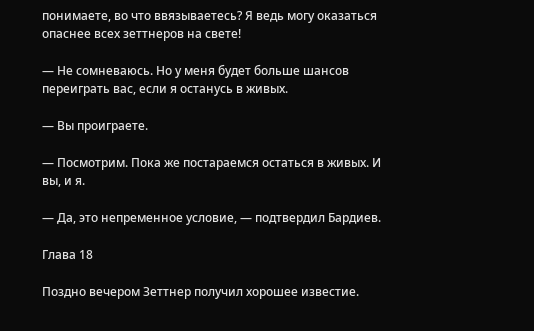понимаете, во что ввязываетесь? Я ведь могу оказаться опаснее всех зеттнеров на свете!

— Не сомневаюсь. Но у меня будет больше шансов переиграть вас, если я останусь в живых.

— Вы проиграете.

— Посмотрим. Пока же постараемся остаться в живых. И вы, и я.

— Да, это непременное условие, — подтвердил Бардиев.

Глава 18

Поздно вечером Зеттнер получил хорошее известие.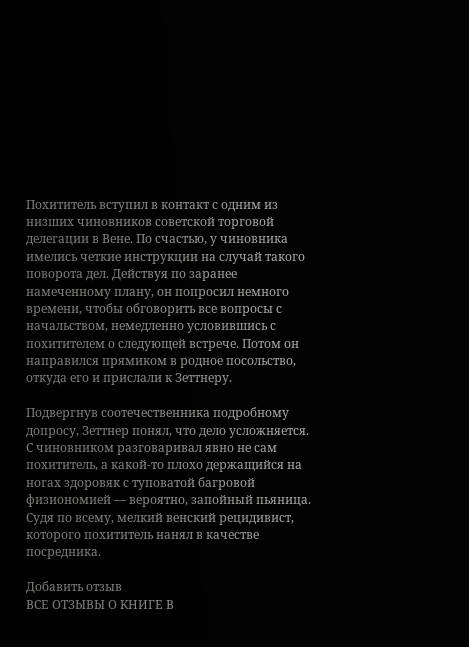Похититель вступил в контакт с одним из низших чиновников советской торговой делегации в Вене. По счастью, у чиновника имелись четкие инструкции на случай такого поворота дел. Действуя по заранее намеченному плану, он попросил немного времени, чтобы обговорить все вопросы с начальством, немедленно условившись с похитителем о следующей встрече. Потом он направился прямиком в родное посольство, откуда его и прислали к Зеттнеру.

Подвергнув соотечественника подробному допросу, Зеттнер понял, что дело усложняется. С чиновником разговаривал явно не сам похититель, а какой-то плохо держащийся на ногах здоровяк с туповатой багровой физиономией — вероятно, запойный пьяница. Судя по всему, мелкий венский рецидивист, которого похититель нанял в качестве посредника.

Добавить отзыв
ВСЕ ОТЗЫВЫ О КНИГЕ В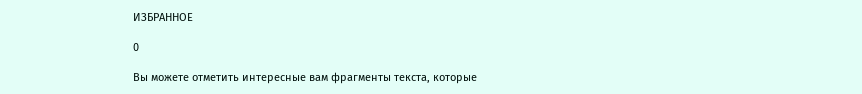ИЗБРАННОЕ

0

Вы можете отметить интересные вам фрагменты текста, которые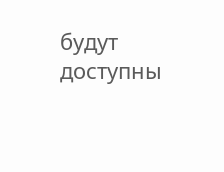будут доступны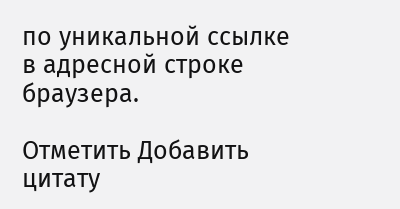по уникальной ссылке в адресной строке браузера.

Отметить Добавить цитату